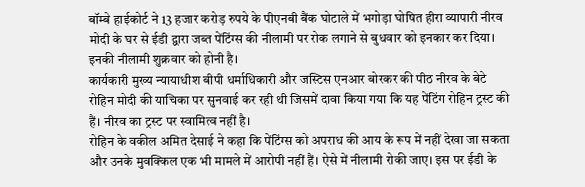बॉम्बे हाईकोर्ट ने 13 हजार करोड़ रुपये के पीएनबी बैंक घोटाले में भगोड़ा घोषित हीरा व्यापारी नीरव मोदी के घर से ईडी द्वारा जब्त पेंटिंग्स की नीलामी पर रोक लगाने से बुधवार को इनकार कर दिया। इनकी नीलामी शुक्रवार को होनी है।
कार्यकारी मुख्य न्यायाधीश बीपी धर्माधिकारी और जस्टिस एनआर बोरकर की पीठ नीरव के बेटे रोहिन मोदी की याचिका पर सुनवाई कर रही थी जिसमें दावा किया गया कि यह पेंटिंग रोहिन ट्रस्ट की हैं। नीरव का ट्रस्ट पर स्वामित्व नहीं है।
रोहिन के वकील अमित देसाई ने कहा कि पेंटिंग्स को अपराध की आय के रूप में नहीं देखा जा सकता और उनके मुवक्किल एक भी मामले में आरोपी नहीं हैं। ऐसे में नीलामी रोकी जाए। इस पर ईडी के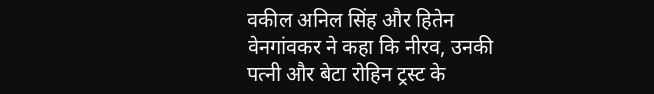वकील अनिल सिंह और हितेन वेनगांवकर ने कहा कि नीरव, उनकी पत्नी और बेटा रोहिन ट्रस्ट के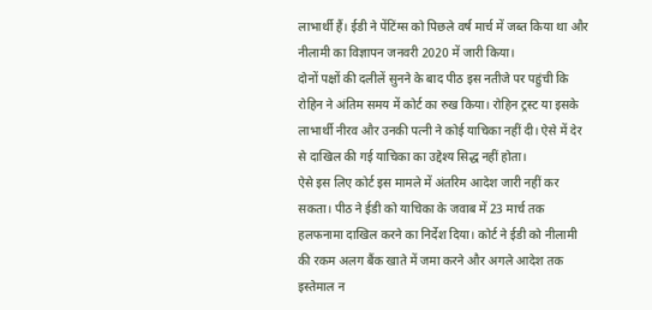लाभार्थी हैं। ईडी ने पेंटिंग्स को पिछले वर्ष मार्च में जब्त किया था और नीलामी का विज्ञापन जनवरी 2020 में जारी किया।
दोनों पक्षों की दलीलें सुनने के बाद पीठ इस नतीजे पर पहुंची कि रोहिन ने अंतिम समय में कोर्ट का रुख किया। रोहिन ट्रस्ट या इसके लाभार्थी नीरव और उनकी पत्नी ने कोई याचिका नहीं दी। ऐसे में देर से दाखिल की गई याचिका का उद्देश्य सिद्ध नहीं होता।
ऐसे इस लिए कोर्ट इस मामले में अंतरिम आदेश जारी नहीं कर सकता। पीठ ने ईडी को याचिका के जवाब में 23 मार्च तक हलफनामा दाखिल करने का निर्देश दिया। कोर्ट ने ईडी को नीलामी की रकम अलग बैंक खाते में जमा करने और अगले आदेश तक इस्तेमाल न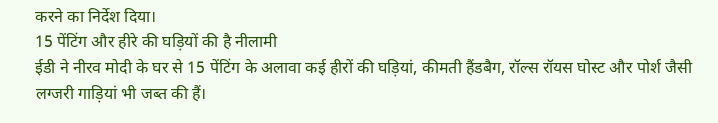करने का निर्देश दिया।
15 पेंटिंग और हीरे की घड़ियों की है नीलामी
ईडी ने नीरव मोदी के घर से 15 पेंटिंग के अलावा कई हीरों की घड़ियां, कीमती हैंडबैग, रॉल्स रॉयस घोस्ट और पोर्श जैसी लग्जरी गाड़ियां भी जब्त की हैं।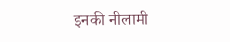इनकी नीलामी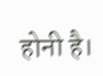होनी है।